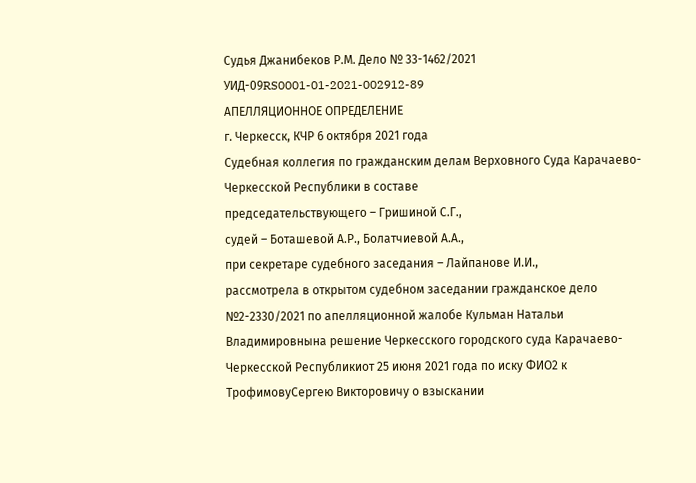Судья Джанибеков Р.М. Дело № 33-1462/2021
УИД-09RS0001-01-2021-002912-89
АПЕЛЛЯЦИОННОЕ ОПРЕДЕЛЕНИЕ
г. Черкесск, КЧР 6 октября 2021 года
Судебная коллегия по гражданским делам Верховного Суда Карачаево-Черкесской Республики в составе
председательствующего – Гришиной С.Г.,
судей – Боташевой А.Р., Болатчиевой А.А.,
при секретаре судебного заседания – Лайпанове И.И.,
рассмотрела в открытом судебном заседании гражданское дело №2-2330/2021 по апелляционной жалобе Кульман Натальи Владимировнына решение Черкесского городского суда Карачаево-Черкесской Республикиот 25 июня 2021 года по иску ФИО2 к ТрофимовуСергею Викторовичу о взыскании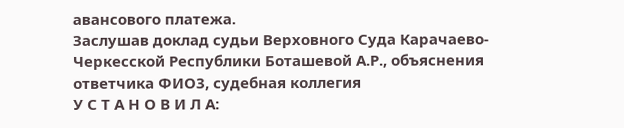авансового платежа.
Заслушав доклад судьи Верховного Суда Карачаево-Черкесской Республики Боташевой А.Р., объяснения ответчика ФИО3, судебная коллегия
У С Т А Н О В И Л А: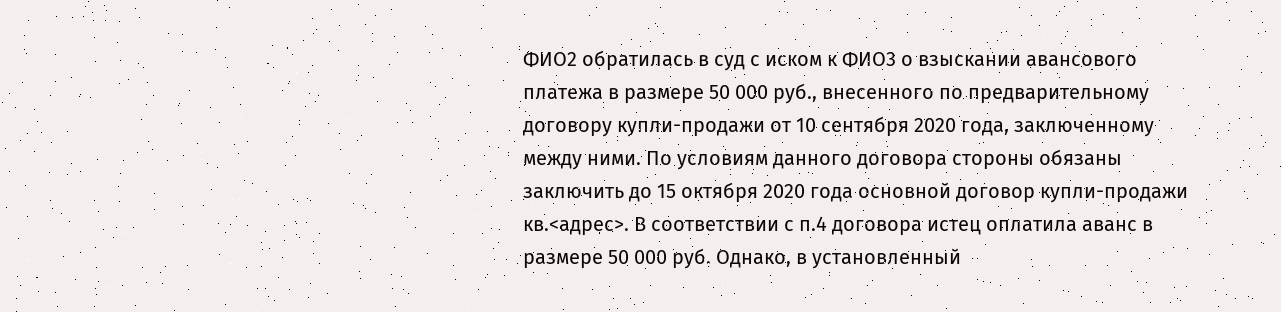ФИО2 обратилась в суд с иском к ФИО3 о взыскании авансового платежа в размере 50 000 руб., внесенного по предварительному договору купли-продажи от 10 сентября 2020 года, заключенному между ними. По условиям данного договора стороны обязаны заключить до 15 октября 2020 года основной договор купли-продажи кв.<адрес>. В соответствии с п.4 договора истец оплатила аванс в размере 50 000 руб. Однако, в установленный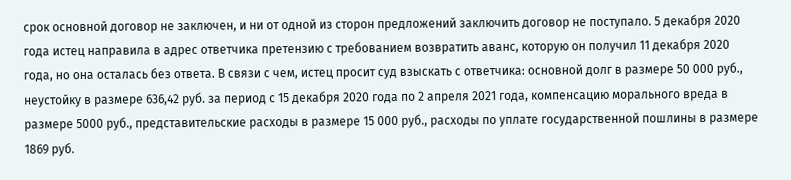срок основной договор не заключен, и ни от одной из сторон предложений заключить договор не поступало. 5 декабря 2020 года истец направила в адрес ответчика претензию с требованием возвратить аванс, которую он получил 11 декабря 2020 года, но она осталась без ответа. В связи с чем, истец просит суд взыскать с ответчика: основной долг в размере 50 000 руб., неустойку в размере 636,42 руб. за период с 15 декабря 2020 года по 2 апреля 2021 года, компенсацию морального вреда в размере 5000 руб., представительские расходы в размере 15 000 руб., расходы по уплате государственной пошлины в размере 1869 руб.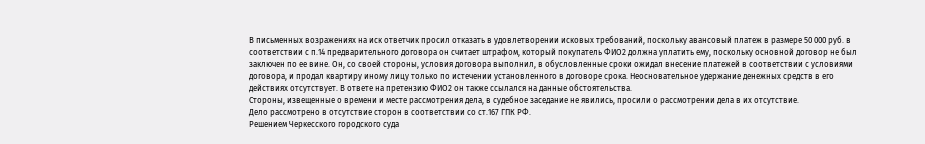В письменных возражениях на иск ответчик просил отказать в удовлетворении исковых требований, поскольку авансовый платеж в размере 50 000 руб. в соответствии с п.14 предварительного договора он считает штрафом, который покупатель ФИО2 должна уплатить ему, поскольку основной договор не был заключен по ее вине. Он, со своей стороны, условия договора выполнил, в обусловленные сроки ожидал внесение платежей в соответствии с условиями договора, и продал квартиру иному лицу только по истечении установленного в договоре срока. Неосновательное удержание денежных средств в его действиях отсутствует. В ответе на претензию ФИО2 он также ссылался на данные обстоятельства.
Стороны, извещенные о времени и месте рассмотрения дела, в судебное заседание не явились, просили о рассмотрении дела в их отсутствие.
Дело рассмотрено в отсутствие сторон в соответствии со ст.167 ГПК РФ.
Решением Черкесского городского суда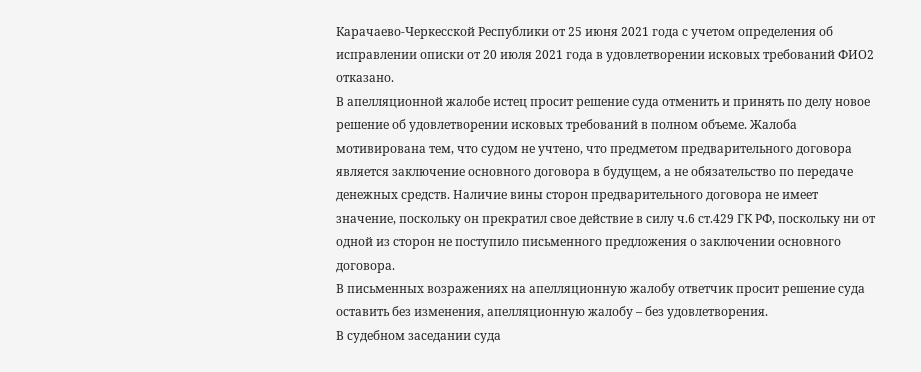Карачаево-Черкесской Республики от 25 июня 2021 года с учетом определения об исправлении описки от 20 июля 2021 года в удовлетворении исковых требований ФИО2 отказано.
В апелляционной жалобе истец просит решение суда отменить и принять по делу новое решение об удовлетворении исковых требований в полном объеме. Жалоба мотивирована тем, что судом не учтено, что предметом предварительного договора является заключение основного договора в будущем, а не обязательство по передаче денежных средств. Наличие вины сторон предварительного договора не имеет значение, поскольку он прекратил свое действие в силу ч.6 ст.429 ГК РФ, поскольку ни от одной из сторон не поступило письменного предложения о заключении основного договора.
В письменных возражениях на апелляционную жалобу ответчик просит решение суда оставить без изменения, апелляционную жалобу – без удовлетворения.
В судебном заседании суда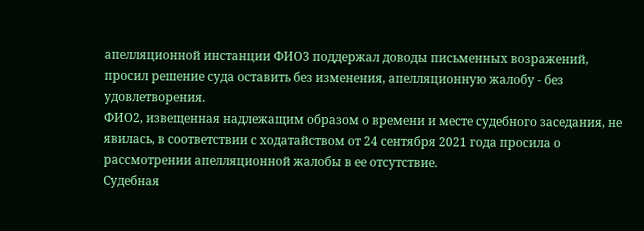апелляционной инстанции ФИО3 поддержал доводы письменных возражений, просил решение суда оставить без изменения, апелляционную жалобу - без удовлетворения.
ФИО2, извещенная надлежащим образом о времени и месте судебного заседания, не явилась, в соответствии с ходатайством от 24 сентября 2021 года просила о рассмотрении апелляционной жалобы в ее отсутствие.
Судебная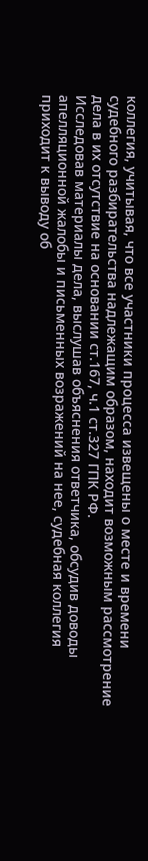коллегия, учитывая, что все участники процесса извещены о месте и времени судебного разбирательства надлежащим образом, находит возможным рассмотрение дела в их отсутствие на основании ст.167, ч.1 ст.327 ГПК РФ.
Исследовав материалы дела, выслушав объяснения ответчика, обсудив доводы апелляционной жалобы и письменных возражений на нее, судебная коллегия приходит к выводу об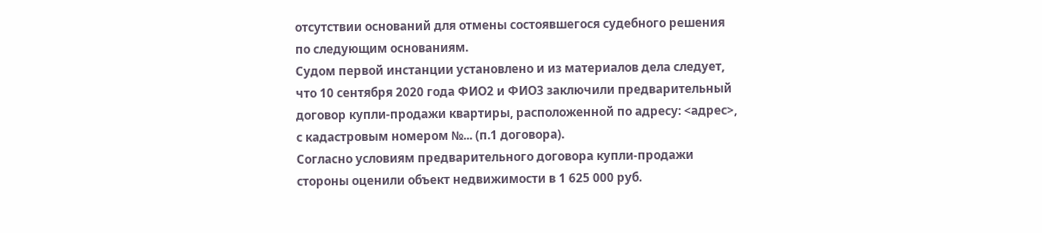отсутствии оснований для отмены состоявшегося судебного решения по следующим основаниям.
Судом первой инстанции установлено и из материалов дела следует, что 10 сентября 2020 года ФИО2 и ФИО3 заключили предварительный договор купли-продажи квартиры, расположенной по адресу: <адрес>, с кадастровым номером №... (п.1 договора).
Согласно условиям предварительного договора купли-продажи стороны оценили объект недвижимости в 1 625 000 руб.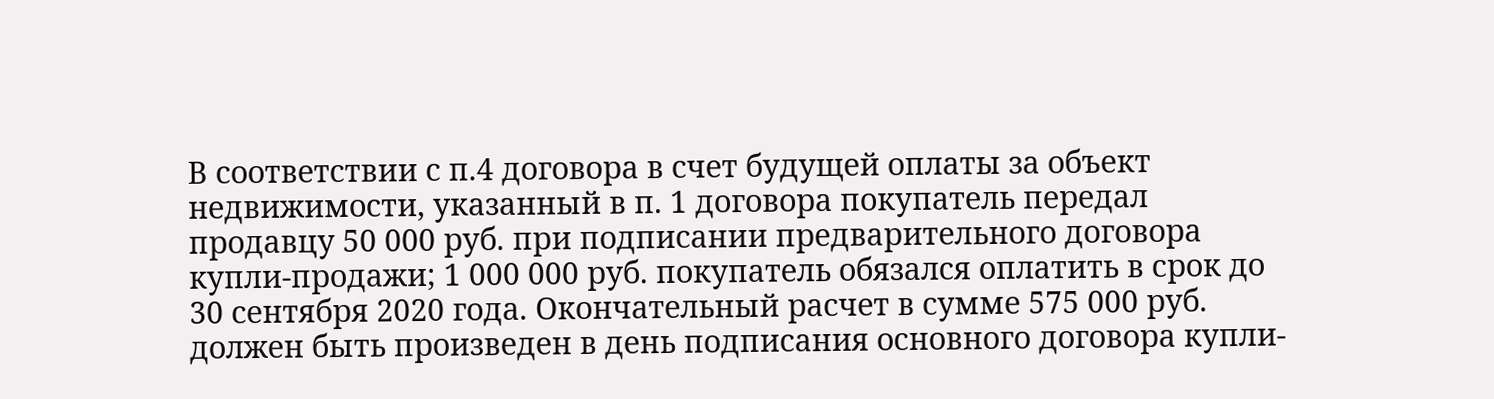В соответствии с п.4 договора в счет будущей оплаты за объект недвижимости, указанный в п. 1 договора покупатель передал продавцу 50 000 руб. при подписании предварительного договора купли-продажи; 1 000 000 руб. покупатель обязался оплатить в срок до 30 сентября 2020 года. Окончательный расчет в сумме 575 000 руб. должен быть произведен в день подписания основного договора купли-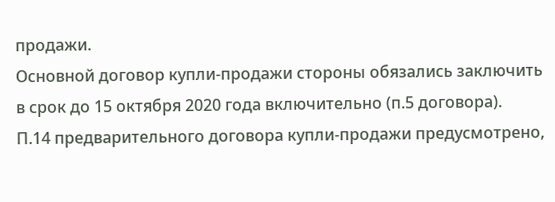продажи.
Основной договор купли-продажи стороны обязались заключить в срок до 15 октября 2020 года включительно (п.5 договора).
П.14 предварительного договора купли-продажи предусмотрено,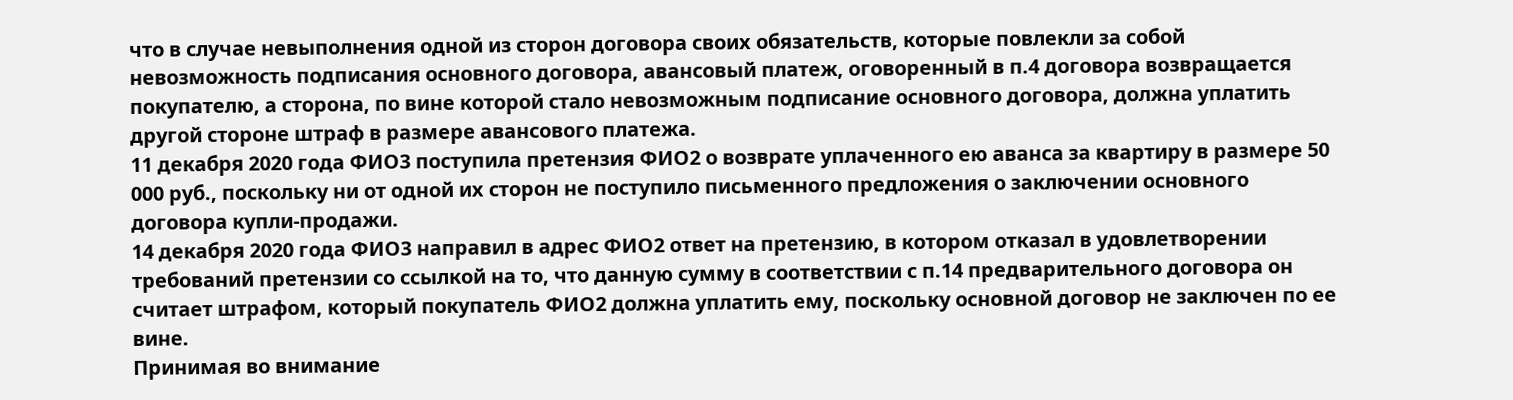что в случае невыполнения одной из сторон договора своих обязательств, которые повлекли за собой невозможность подписания основного договора, авансовый платеж, оговоренный в п.4 договора возвращается покупателю, а сторона, по вине которой стало невозможным подписание основного договора, должна уплатить другой стороне штраф в размере авансового платежа.
11 декабря 2020 года ФИО3 поступила претензия ФИО2 о возврате уплаченного ею аванса за квартиру в размере 50 000 руб., поскольку ни от одной их сторон не поступило письменного предложения о заключении основного договора купли-продажи.
14 декабря 2020 года ФИО3 направил в адрес ФИО2 ответ на претензию, в котором отказал в удовлетворении требований претензии со ссылкой на то, что данную сумму в соответствии с п.14 предварительного договора он считает штрафом, который покупатель ФИО2 должна уплатить ему, поскольку основной договор не заключен по ее вине.
Принимая во внимание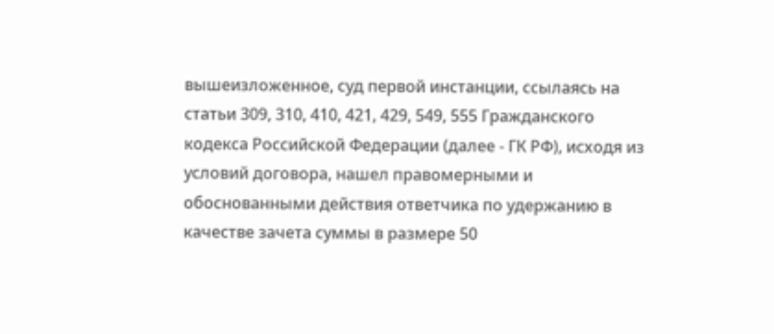вышеизложенное, суд первой инстанции, ссылаясь на статьи 309, 310, 410, 421, 429, 549, 555 Гражданского кодекса Российской Федерации (далее - ГК РФ), исходя из условий договора, нашел правомерными и обоснованными действия ответчика по удержанию в качестве зачета суммы в размере 50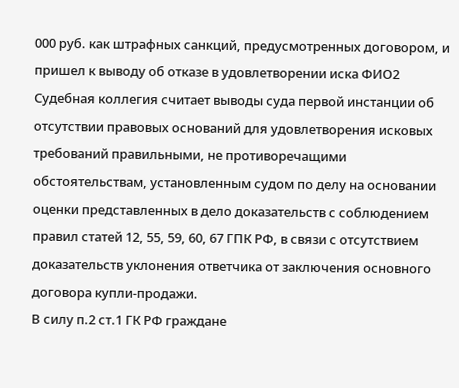000 руб. как штрафных санкций, предусмотренных договором, и пришел к выводу об отказе в удовлетворении иска ФИО2
Судебная коллегия считает выводы суда первой инстанции об отсутствии правовых оснований для удовлетворения исковых требований правильными, не противоречащими обстоятельствам, установленным судом по делу на основании оценки представленных в дело доказательств с соблюдением правил статей 12, 55, 59, 60, 67 ГПК РФ, в связи с отсутствием доказательств уклонения ответчика от заключения основного договора купли-продажи.
В силу п.2 ст.1 ГК РФ граждане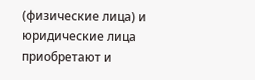(физические лица) и юридические лица приобретают и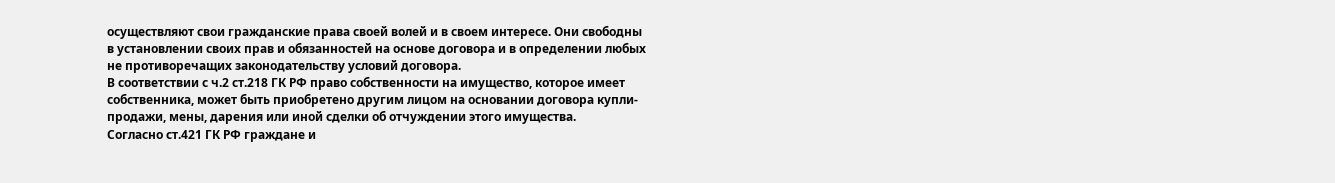осуществляют свои гражданские права своей волей и в своем интересе. Они свободны в установлении своих прав и обязанностей на основе договора и в определении любых не противоречащих законодательству условий договора.
В соответствии с ч.2 ст.218 ГК РФ право собственности на имущество, которое имеет собственника, может быть приобретено другим лицом на основании договора купли-продажи, мены, дарения или иной сделки об отчуждении этого имущества.
Согласно ст.421 ГК РФ граждане и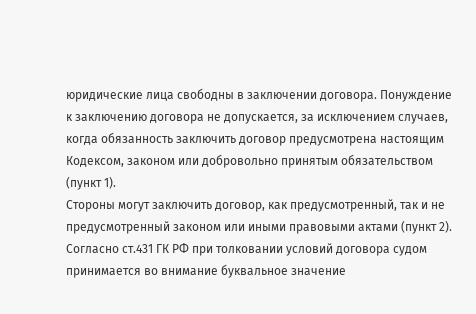юридические лица свободны в заключении договора. Понуждение к заключению договора не допускается, за исключением случаев, когда обязанность заключить договор предусмотрена настоящим Кодексом, законом или добровольно принятым обязательством (пункт 1).
Стороны могут заключить договор, как предусмотренный, так и не предусмотренный законом или иными правовыми актами (пункт 2).
Согласно ст.431 ГК РФ при толковании условий договора судом принимается во внимание буквальное значение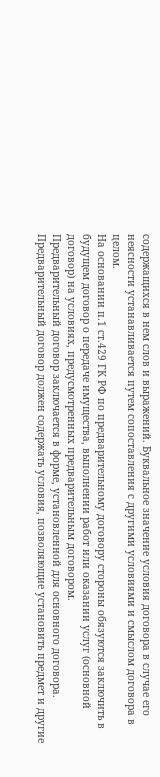содержащихся в нем слов и выражений. Буквальное значение условия договора в случае его неясности устанавливается путем сопоставления с другими условиями и смыслом договора в целом.
На основании п.1 ст.429 ГК РФ по предварительному договору стороны обязуются заключить в будущем договор о передаче имущества, выполнении работ или оказании услуг (основной договор) на условиях, предусмотренных предварительным договором.
Предварительный договор заключается в форме, установленной для основного договора. Предварительный договор должен содержать условия, позволяющие установить предмет и другие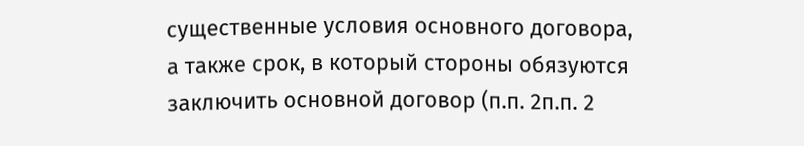существенные условия основного договора, а также срок, в который стороны обязуются заключить основной договор (п.п. 2п.п. 2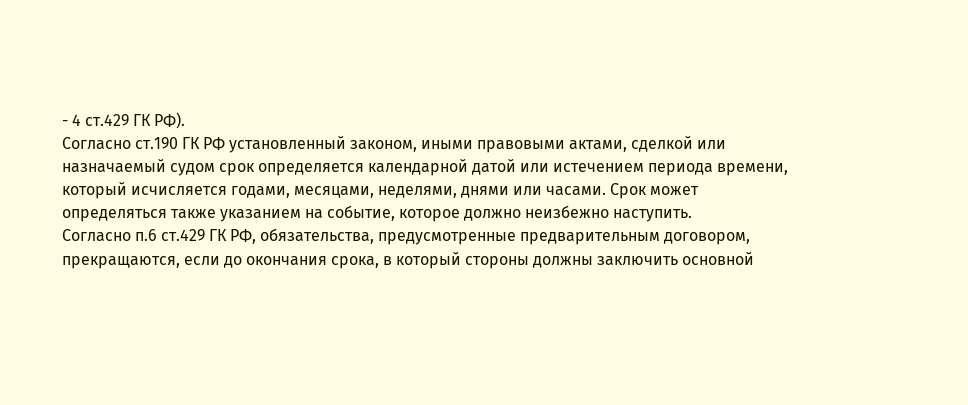- 4 ст.429 ГК РФ).
Согласно ст.190 ГК РФ установленный законом, иными правовыми актами, сделкой или назначаемый судом срок определяется календарной датой или истечением периода времени, который исчисляется годами, месяцами, неделями, днями или часами. Срок может определяться также указанием на событие, которое должно неизбежно наступить.
Согласно п.6 ст.429 ГК РФ, обязательства, предусмотренные предварительным договором, прекращаются, если до окончания срока, в который стороны должны заключить основной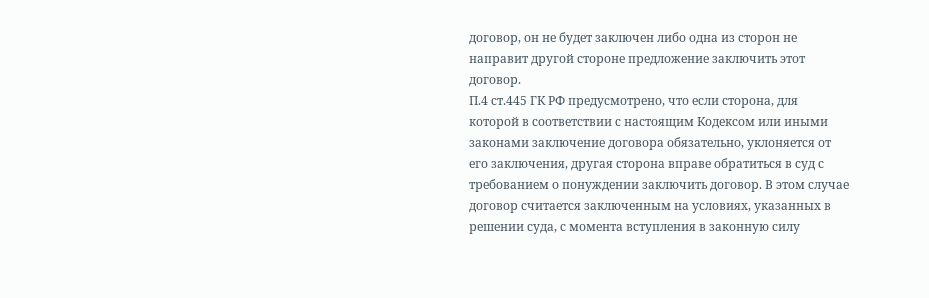договор, он не будет заключен либо одна из сторон не направит другой стороне предложение заключить этот договор.
П.4 ст.445 ГК РФ предусмотрено, что если сторона, для которой в соответствии с настоящим Кодексом или иными законами заключение договора обязательно, уклоняется от его заключения, другая сторона вправе обратиться в суд с требованием о понуждении заключить договор. В этом случае договор считается заключенным на условиях, указанных в решении суда, с момента вступления в законную силу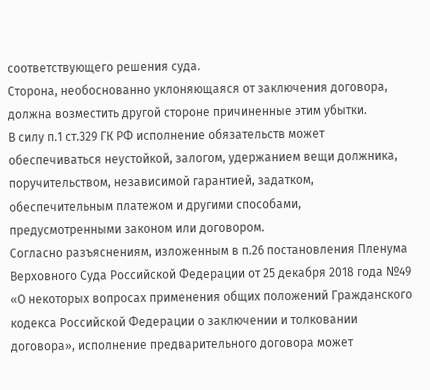соответствующего решения суда.
Сторона, необоснованно уклоняющаяся от заключения договора, должна возместить другой стороне причиненные этим убытки.
В силу п.1 ст.329 ГК РФ исполнение обязательств может обеспечиваться неустойкой, залогом, удержанием вещи должника, поручительством, независимой гарантией, задатком, обеспечительным платежом и другими способами, предусмотренными законом или договором.
Согласно разъяснениям, изложенным в п.26 постановления Пленума Верховного Суда Российской Федерации от 25 декабря 2018 года №49 «О некоторых вопросах применения общих положений Гражданского кодекса Российской Федерации о заключении и толковании договора», исполнение предварительного договора может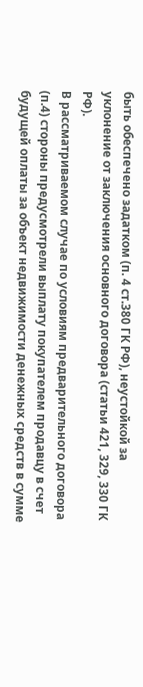быть обеспечено задатком (п. 4 ст.380 ГК РФ), неустойкой за уклонение от заключения основного договора (статьи 421, 329, 330 ГК РФ).
В рассматриваемом случае по условиям предварительного договора (п.4) стороны предусмотрели выплату покупателем продавцу в счет будущей оплаты за объект недвижимости денежных средств в сумме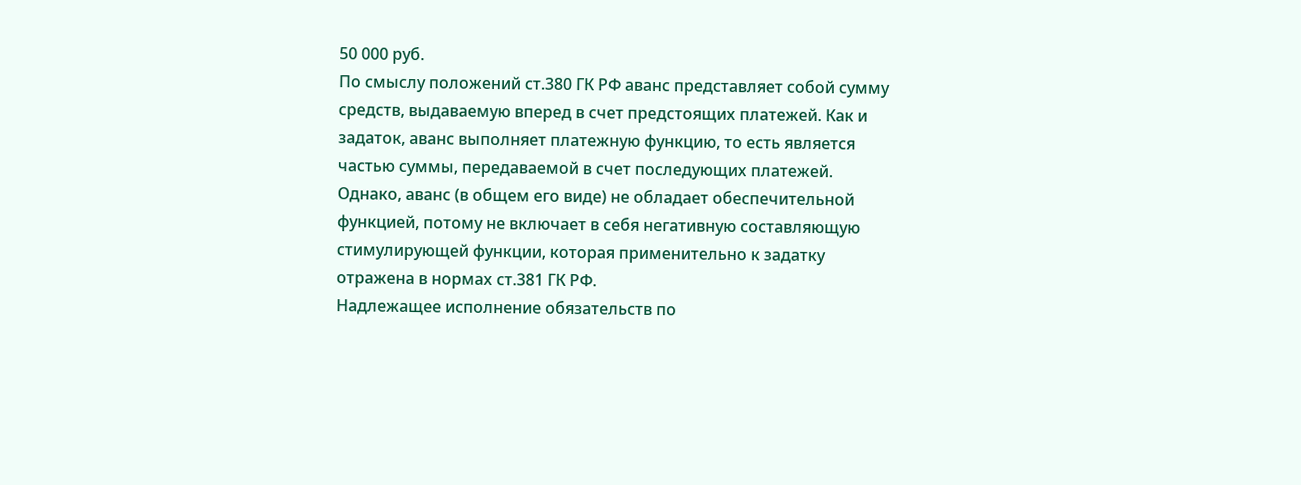50 000 руб.
По смыслу положений ст.380 ГК РФ аванс представляет собой сумму средств, выдаваемую вперед в счет предстоящих платежей. Как и задаток, аванс выполняет платежную функцию, то есть является частью суммы, передаваемой в счет последующих платежей. Однако, аванс (в общем его виде) не обладает обеспечительной функцией, потому не включает в себя негативную составляющую стимулирующей функции, которая применительно к задатку отражена в нормах ст.381 ГК РФ.
Надлежащее исполнение обязательств по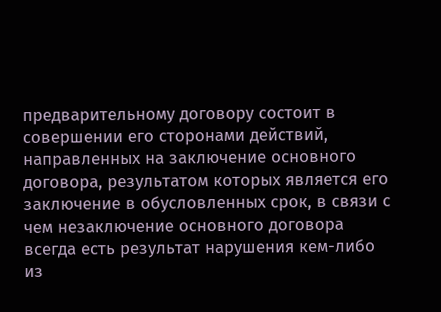предварительному договору состоит в совершении его сторонами действий, направленных на заключение основного договора, результатом которых является его заключение в обусловленных срок, в связи с чем незаключение основного договора всегда есть результат нарушения кем-либо из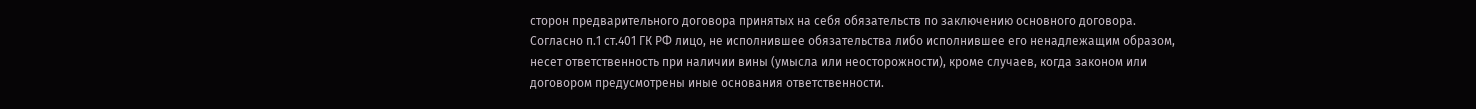сторон предварительного договора принятых на себя обязательств по заключению основного договора.
Согласно п.1 ст.401 ГК РФ лицо, не исполнившее обязательства либо исполнившее его ненадлежащим образом, несет ответственность при наличии вины (умысла или неосторожности), кроме случаев, когда законом или договором предусмотрены иные основания ответственности.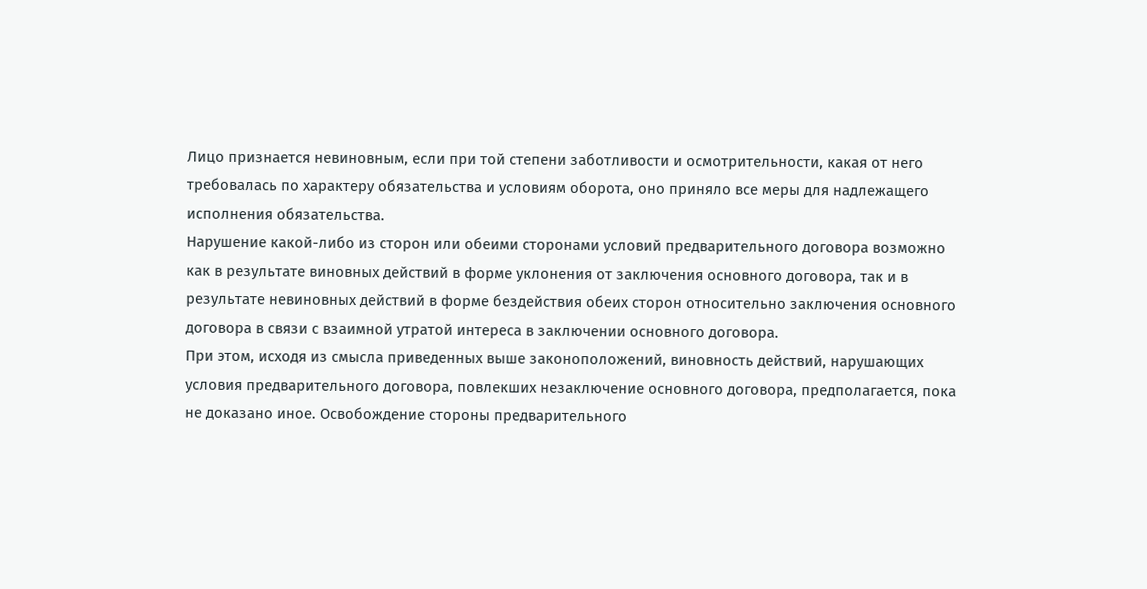Лицо признается невиновным, если при той степени заботливости и осмотрительности, какая от него требовалась по характеру обязательства и условиям оборота, оно приняло все меры для надлежащего исполнения обязательства.
Нарушение какой-либо из сторон или обеими сторонами условий предварительного договора возможно как в результате виновных действий в форме уклонения от заключения основного договора, так и в результате невиновных действий в форме бездействия обеих сторон относительно заключения основного договора в связи с взаимной утратой интереса в заключении основного договора.
При этом, исходя из смысла приведенных выше законоположений, виновность действий, нарушающих условия предварительного договора, повлекших незаключение основного договора, предполагается, пока не доказано иное. Освобождение стороны предварительного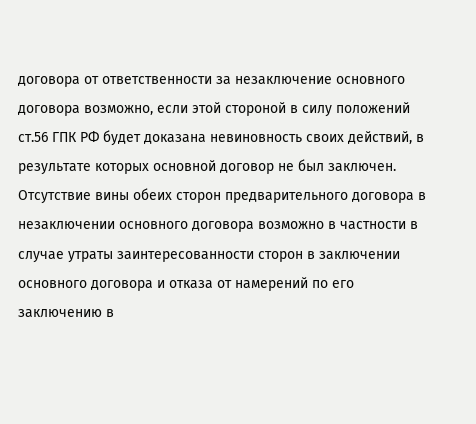договора от ответственности за незаключение основного договора возможно, если этой стороной в силу положений ст.56 ГПК РФ будет доказана невиновность своих действий, в результате которых основной договор не был заключен. Отсутствие вины обеих сторон предварительного договора в незаключении основного договора возможно в частности в случае утраты заинтересованности сторон в заключении основного договора и отказа от намерений по его заключению в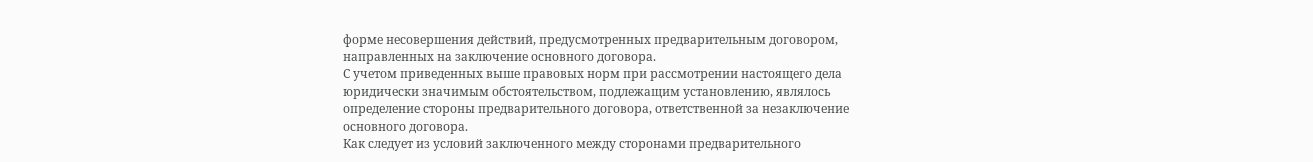форме несовершения действий, предусмотренных предварительным договором, направленных на заключение основного договора.
С учетом приведенных выше правовых норм при рассмотрении настоящего дела юридически значимым обстоятельством, подлежащим установлению, являлось определение стороны предварительного договора, ответственной за незаключение основного договора.
Как следует из условий заключенного между сторонами предварительного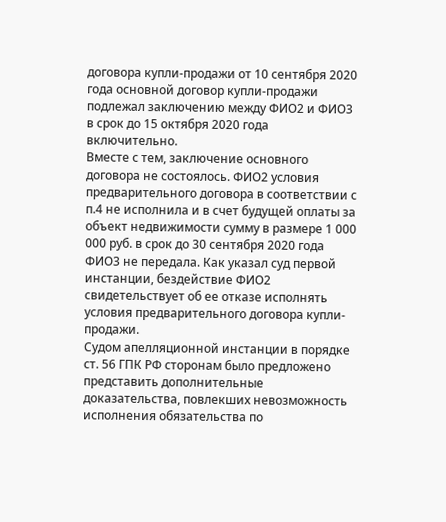договора купли-продажи от 10 сентября 2020 года основной договор купли-продажи подлежал заключению между ФИО2 и ФИО3 в срок до 15 октября 2020 года включительно.
Вместе с тем, заключение основного договора не состоялось. ФИО2 условия предварительного договора в соответствии с п.4 не исполнила и в счет будущей оплаты за объект недвижимости сумму в размере 1 000 000 руб. в срок до 30 сентября 2020 года ФИО3 не передала. Как указал суд первой инстанции, бездействие ФИО2 свидетельствует об ее отказе исполнять условия предварительного договора купли-продажи.
Судом апелляционной инстанции в порядке ст. 56 ГПК РФ сторонам было предложено представить дополнительные доказательства, повлекших невозможность исполнения обязательства по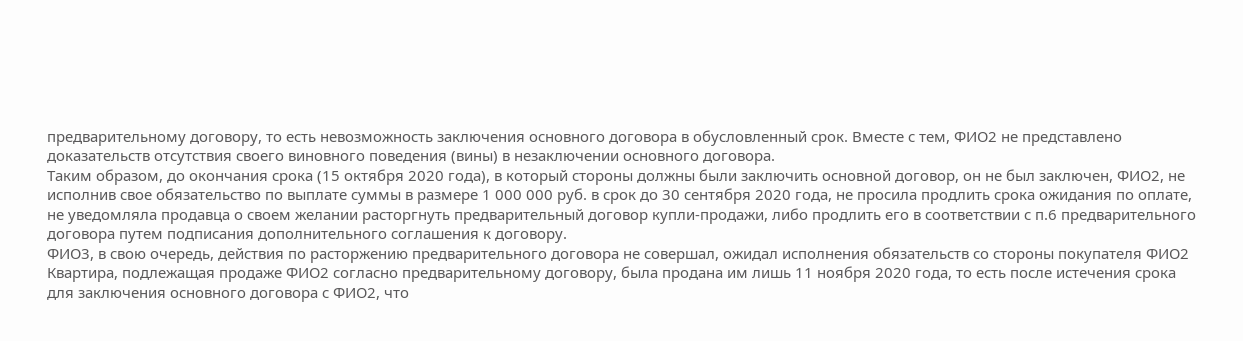предварительному договору, то есть невозможность заключения основного договора в обусловленный срок. Вместе с тем, ФИО2 не представлено доказательств отсутствия своего виновного поведения (вины) в незаключении основного договора.
Таким образом, до окончания срока (15 октября 2020 года), в который стороны должны были заключить основной договор, он не был заключен, ФИО2, не исполнив свое обязательство по выплате суммы в размере 1 000 000 руб. в срок до 30 сентября 2020 года, не просила продлить срока ожидания по оплате, не уведомляла продавца о своем желании расторгнуть предварительный договор купли-продажи, либо продлить его в соответствии с п.6 предварительного договора путем подписания дополнительного соглашения к договору.
ФИО3, в свою очередь, действия по расторжению предварительного договора не совершал, ожидал исполнения обязательств со стороны покупателя ФИО2 Квартира, подлежащая продаже ФИО2 согласно предварительному договору, была продана им лишь 11 ноября 2020 года, то есть после истечения срока для заключения основного договора с ФИО2, что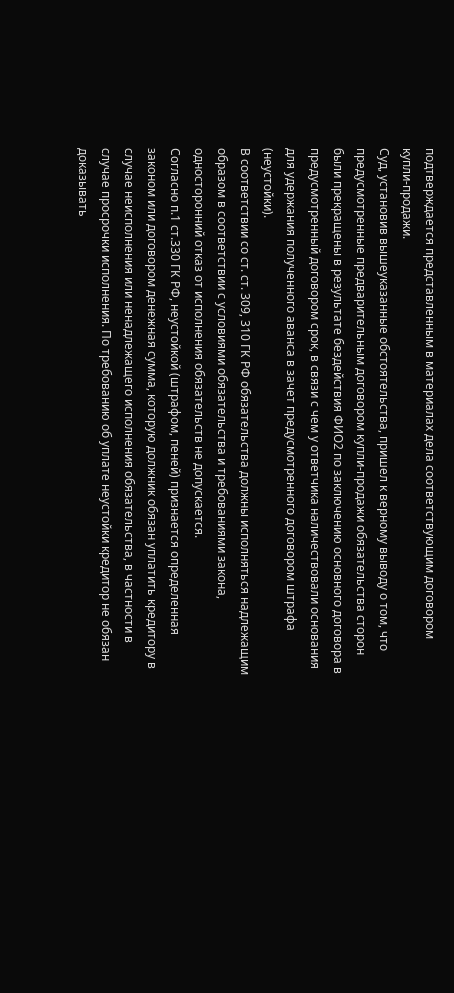подтверждается представленным в материалах дела соответствующим договором купли-продажи.
Суд, установив вышеуказанные обстоятельства, пришел к верному выводу о том, что предусмотренные предварительным договором купли-продажи обязательства сторон были прекращены в результате бездействия ФИО2 по заключению основного договора в предусмотренный договором срок, в связи с чем у ответчика наличествовали основания для удержания полученного аванса в зачет предусмотренного договором штрафа (неустойки).
В соответствии со ст. ст. 309, 310 ГК РФ обязательства должны исполняться надлежащим образом в соответствии с условиями обязательства и требованиями закона, односторонний отказ от исполнения обязательств не допускается.
Согласно п.1 ст.330 ГК РФ, неустойкой (штрафом, пеней) признается определенная законом или договором денежная сумма, которую должник обязан уплатить кредитору в случае неисполнения или ненадлежащего исполнения обязательства, в частности в случае просрочки исполнения. По требованию об уплате неустойки кредитор не обязан доказывать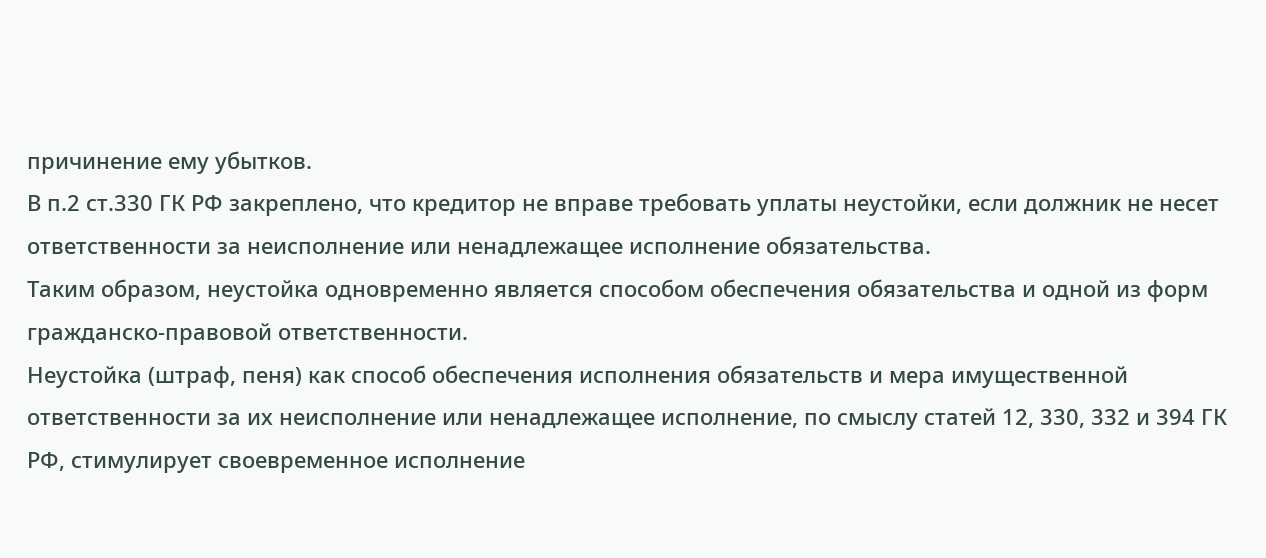причинение ему убытков.
В п.2 ст.330 ГК РФ закреплено, что кредитор не вправе требовать уплаты неустойки, если должник не несет ответственности за неисполнение или ненадлежащее исполнение обязательства.
Таким образом, неустойка одновременно является способом обеспечения обязательства и одной из форм гражданско-правовой ответственности.
Неустойка (штраф, пеня) как способ обеспечения исполнения обязательств и мера имущественной ответственности за их неисполнение или ненадлежащее исполнение, по смыслу статей 12, 330, 332 и 394 ГК РФ, стимулирует своевременное исполнение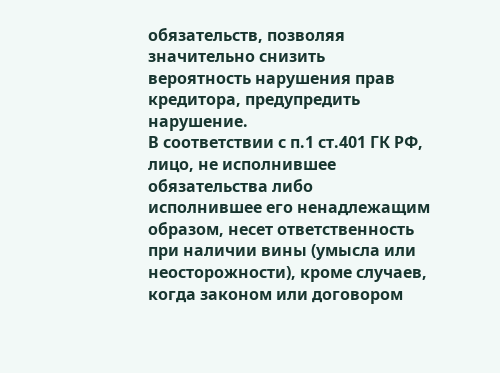обязательств, позволяя значительно снизить вероятность нарушения прав кредитора, предупредить нарушение.
В соответствии с п.1 ст.401 ГК РФ, лицо, не исполнившее обязательства либо исполнившее его ненадлежащим образом, несет ответственность при наличии вины (умысла или неосторожности), кроме случаев, когда законом или договором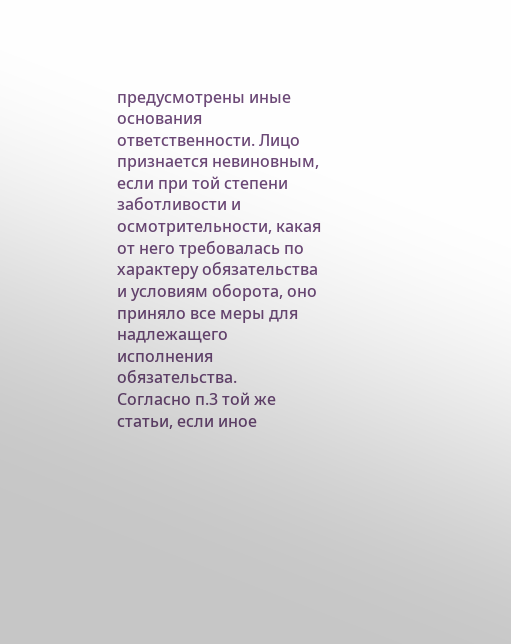предусмотрены иные основания ответственности. Лицо признается невиновным, если при той степени заботливости и осмотрительности, какая от него требовалась по характеру обязательства и условиям оборота, оно приняло все меры для надлежащего исполнения обязательства.
Согласно п.3 той же статьи, если иное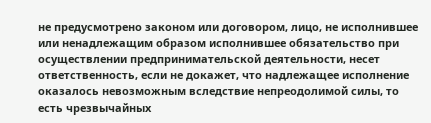не предусмотрено законом или договором, лицо, не исполнившее или ненадлежащим образом исполнившее обязательство при осуществлении предпринимательской деятельности, несет ответственность, если не докажет, что надлежащее исполнение оказалось невозможным вследствие непреодолимой силы, то есть чрезвычайных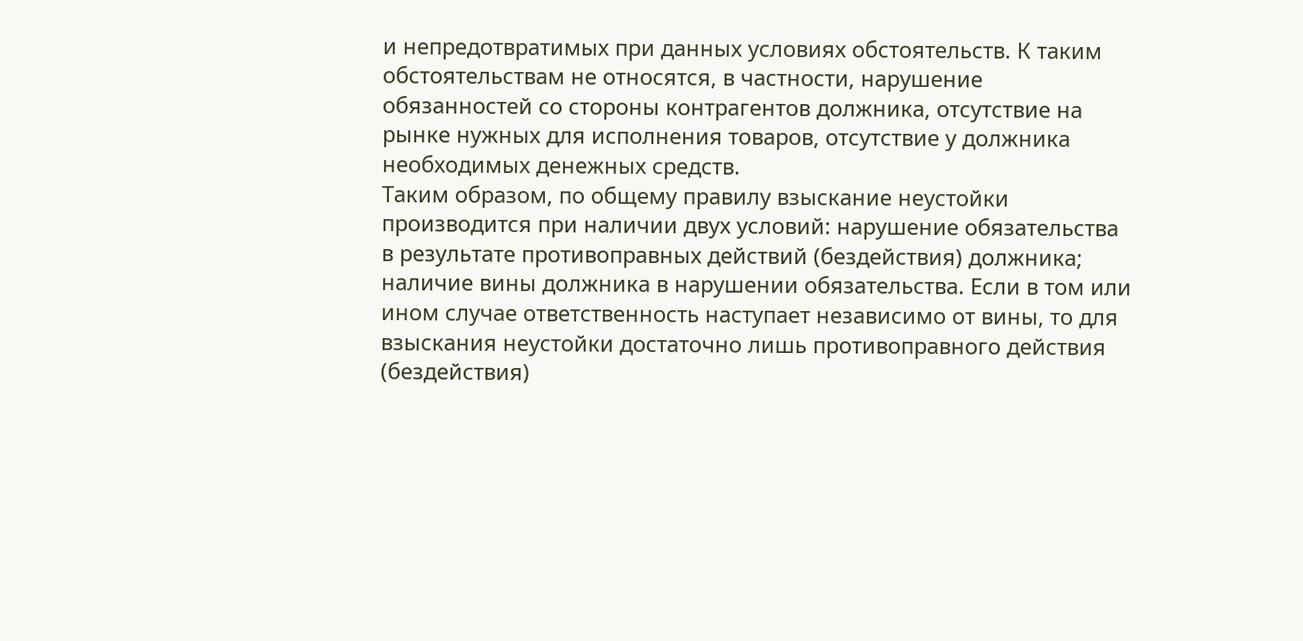и непредотвратимых при данных условиях обстоятельств. К таким обстоятельствам не относятся, в частности, нарушение обязанностей со стороны контрагентов должника, отсутствие на рынке нужных для исполнения товаров, отсутствие у должника необходимых денежных средств.
Таким образом, по общему правилу взыскание неустойки производится при наличии двух условий: нарушение обязательства в результате противоправных действий (бездействия) должника; наличие вины должника в нарушении обязательства. Если в том или ином случае ответственность наступает независимо от вины, то для взыскания неустойки достаточно лишь противоправного действия (бездействия)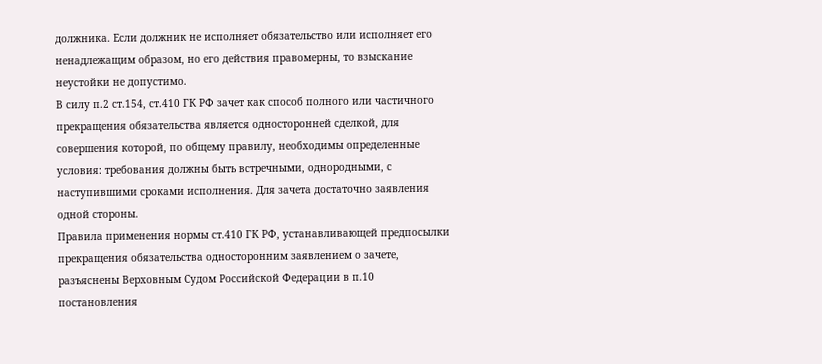должника. Если должник не исполняет обязательство или исполняет его ненадлежащим образом, но его действия правомерны, то взыскание неустойки не допустимо.
В силу п.2 ст.154, ст.410 ГК РФ зачет как способ полного или частичного прекращения обязательства является односторонней сделкой, для совершения которой, по общему правилу, необходимы определенные условия: требования должны быть встречными, однородными, с наступившими сроками исполнения. Для зачета достаточно заявления одной стороны.
Правила применения нормы ст.410 ГК РФ, устанавливающей предпосылки прекращения обязательства односторонним заявлением о зачете, разъяснены Верховным Судом Российской Федерации в п.10 постановления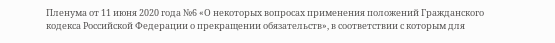Пленума от 11 июня 2020 года №6 «О некоторых вопросах применения положений Гражданского кодекса Российской Федерации о прекращении обязательств», в соответствии с которым для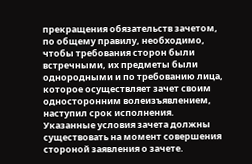прекращения обязательств зачетом, по общему правилу, необходимо, чтобы требования сторон были встречными, их предметы были однородными и по требованию лица, которое осуществляет зачет своим односторонним волеизъявлением, наступил срок исполнения. Указанные условия зачета должны существовать на момент совершения стороной заявления о зачете.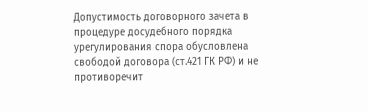Допустимость договорного зачета в процедуре досудебного порядка урегулирования спора обусловлена свободой договора (ст.421 ГК РФ) и не противоречит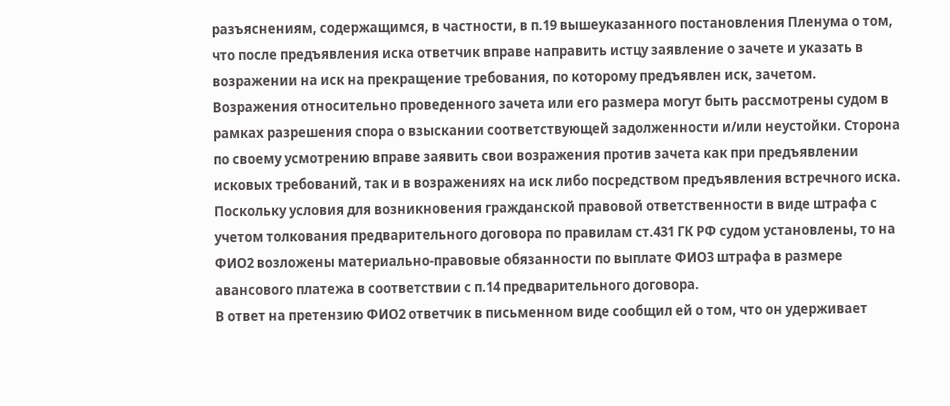разъяснениям, содержащимся, в частности, в п.19 вышеуказанного постановления Пленума о том, что после предъявления иска ответчик вправе направить истцу заявление о зачете и указать в возражении на иск на прекращение требования, по которому предъявлен иск, зачетом.
Возражения относительно проведенного зачета или его размера могут быть рассмотрены судом в рамках разрешения спора о взыскании соответствующей задолженности и/или неустойки. Сторона по своему усмотрению вправе заявить свои возражения против зачета как при предъявлении исковых требований, так и в возражениях на иск либо посредством предъявления встречного иска.
Поскольку условия для возникновения гражданской правовой ответственности в виде штрафа с учетом толкования предварительного договора по правилам ст.431 ГК РФ судом установлены, то на ФИО2 возложены материально-правовые обязанности по выплате ФИО3 штрафа в размере авансового платежа в соответствии с п.14 предварительного договора.
В ответ на претензию ФИО2 ответчик в письменном виде сообщил ей о том, что он удерживает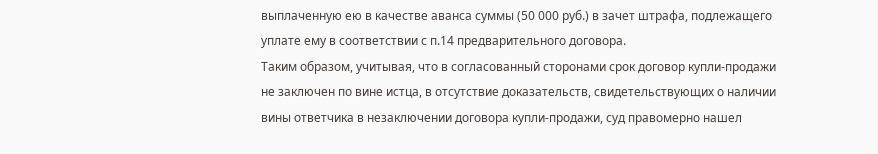выплаченную ею в качестве аванса суммы (50 000 руб.) в зачет штрафа, подлежащего уплате ему в соответствии с п.14 предварительного договора.
Таким образом, учитывая, что в согласованный сторонами срок договор купли-продажи не заключен по вине истца, в отсутствие доказательств, свидетельствующих о наличии вины ответчика в незаключении договора купли-продажи, суд правомерно нашел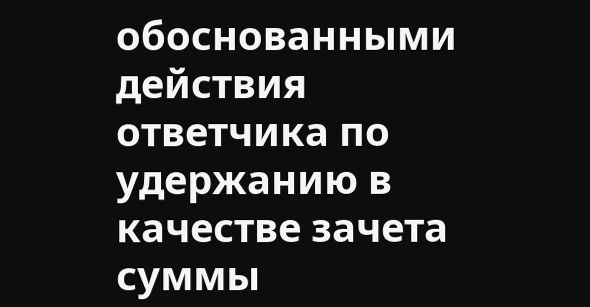обоснованными действия ответчика по удержанию в качестве зачета суммы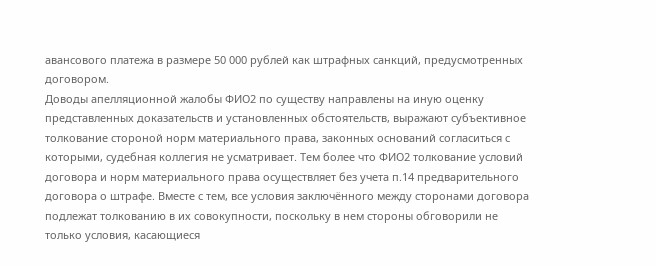авансового платежа в размере 50 000 рублей как штрафных санкций, предусмотренных договором.
Доводы апелляционной жалобы ФИО2 по существу направлены на иную оценку представленных доказательств и установленных обстоятельств, выражают субъективное толкование стороной норм материального права, законных оснований согласиться с которыми, судебная коллегия не усматривает. Тем более что ФИО2 толкование условий договора и норм материального права осуществляет без учета п.14 предварительного договора о штрафе. Вместе с тем, все условия заключённого между сторонами договора подлежат толкованию в их совокупности, поскольку в нем стороны обговорили не только условия, касающиеся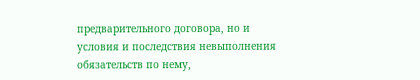предварительного договора, но и условия и последствия невыполнения обязательств по нему,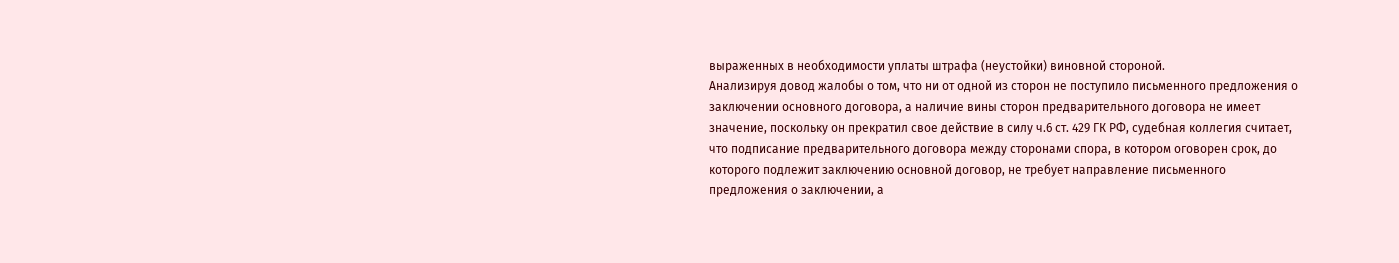выраженных в необходимости уплаты штрафа (неустойки) виновной стороной.
Анализируя довод жалобы о том, что ни от одной из сторон не поступило письменного предложения о заключении основного договора, а наличие вины сторон предварительного договора не имеет значение, поскольку он прекратил свое действие в силу ч.6 ст. 429 ГК РФ, судебная коллегия считает, что подписание предварительного договора между сторонами спора, в котором оговорен срок, до которого подлежит заключению основной договор, не требует направление письменного предложения о заключении, а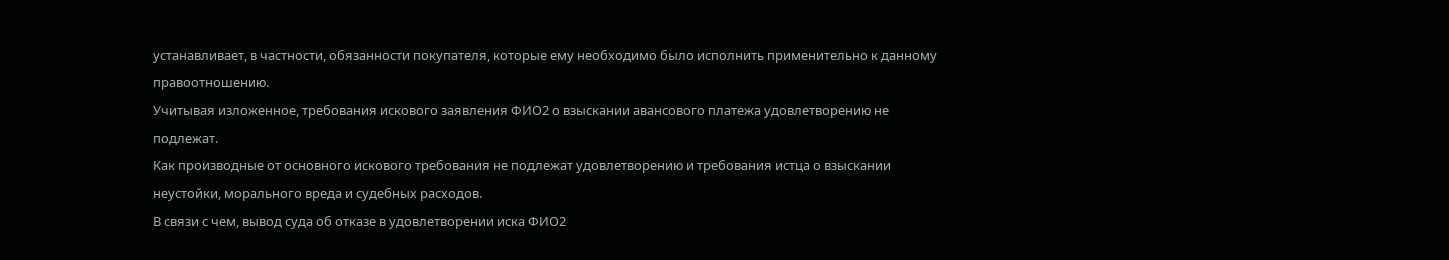устанавливает, в частности, обязанности покупателя, которые ему необходимо было исполнить применительно к данному правоотношению.
Учитывая изложенное, требования искового заявления ФИО2 о взыскании авансового платежа удовлетворению не подлежат.
Как производные от основного искового требования не подлежат удовлетворению и требования истца о взыскании неустойки, морального вреда и судебных расходов.
В связи с чем, вывод суда об отказе в удовлетворении иска ФИО2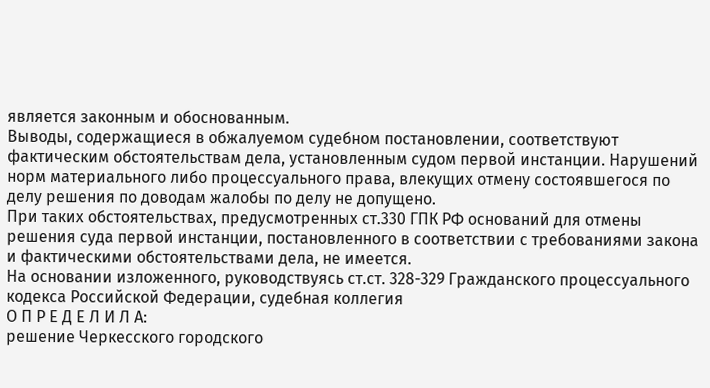является законным и обоснованным.
Выводы, содержащиеся в обжалуемом судебном постановлении, соответствуют фактическим обстоятельствам дела, установленным судом первой инстанции. Нарушений норм материального либо процессуального права, влекущих отмену состоявшегося по делу решения по доводам жалобы по делу не допущено.
При таких обстоятельствах, предусмотренных ст.330 ГПК РФ оснований для отмены решения суда первой инстанции, постановленного в соответствии с требованиями закона и фактическими обстоятельствами дела, не имеется.
На основании изложенного, руководствуясь ст.ст. 328-329 Гражданского процессуального кодекса Российской Федерации, судебная коллегия
О П Р Е Д Е Л И Л А:
решение Черкесского городского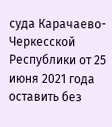суда Карачаево-Черкесской Республики от 25 июня 2021 года оставить без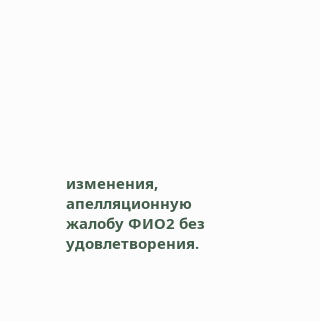изменения, апелляционную жалобу ФИО2 без удовлетворения.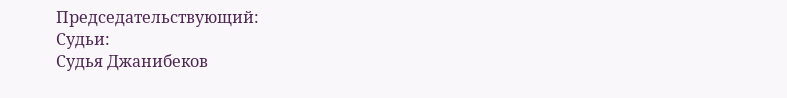Председательствующий:
Судьи:
Судья Джанибеков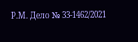Р.М. Дело № 33-1462/2021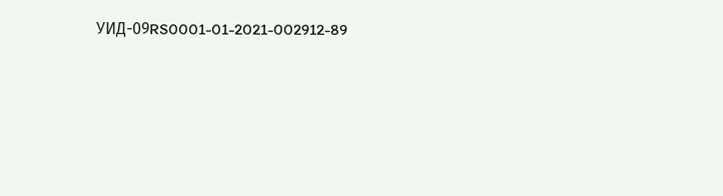УИД-09RS0001-01-2021-002912-89